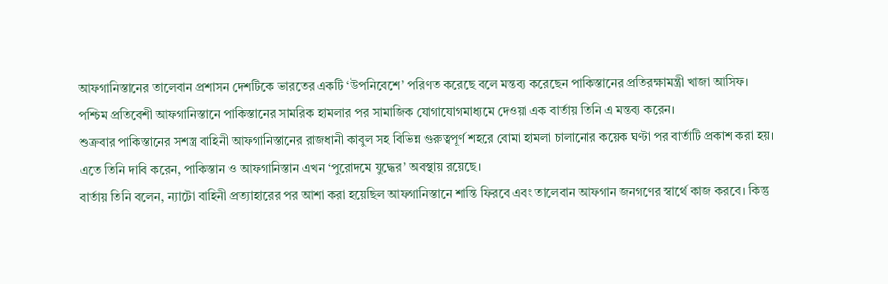আফগানিস্তানের তালেবান প্রশাসন দেশটিকে ভারতের একটি ‘উপনিবেশে’ পরিণত করেছে বলে মন্তব্য করেছেন পাকিস্তানের প্রতিরক্ষামন্ত্রী খাজা আসিফ। পশ্চিম প্রতিবেশী আফগানিস্তানে পাকিস্তানের সামরিক হামলার পর সামাজিক যোগাযোগমাধ্যমে দেওয়া এক বার্তায় তিনি এ মন্তব্য করেন।
শুক্রবার পাকিস্তানের সশস্ত্র বাহিনী আফগানিস্তানের রাজধানী কাবুল সহ বিভিন্ন গুরুত্বপূর্ণ শহরে বোমা হামলা চালানোর কয়েক ঘণ্টা পর বার্তাটি প্রকাশ করা হয়। এতে তিনি দাবি করেন, পাকিস্তান ও আফগানিস্তান এখন ‘পুরোদমে যুদ্ধের’ অবস্থায় রয়েছে।
বার্তায় তিনি বলেন, ন্যাটো বাহিনী প্রত্যাহারের পর আশা করা হয়েছিল আফগানিস্তানে শান্তি ফিরবে এবং তালেবান আফগান জনগণের স্বার্থে কাজ করবে। কিন্তু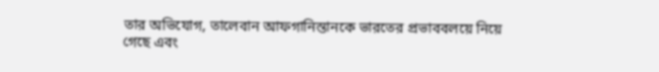তার অভিযোগ, তালেবান আফগানিস্তানকে ভারতের প্রভাববলয়ে নিয়ে গেছে এবং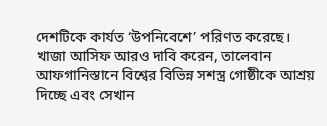দেশটিকে কার্যত ‘উপনিবেশে’ পরিণত করেছে।
খাজা আসিফ আরও দাবি করেন, তালেবান আফগানিস্তানে বিশ্বের বিভিন্ন সশস্ত্র গোষ্ঠীকে আশ্রয় দিচ্ছে এবং সেখান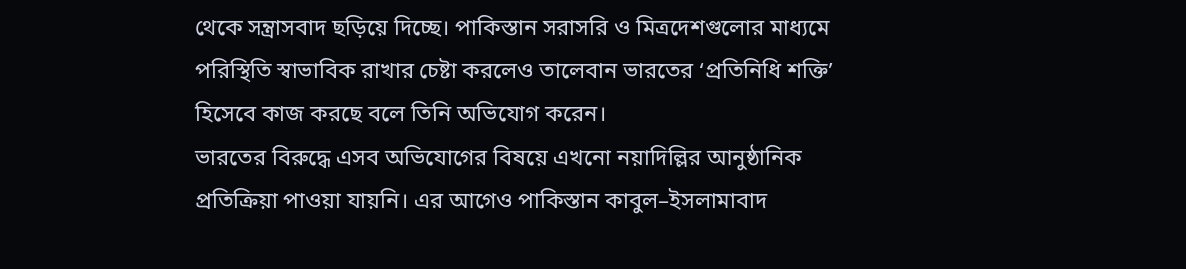থেকে সন্ত্রাসবাদ ছড়িয়ে দিচ্ছে। পাকিস্তান সরাসরি ও মিত্রদেশগুলোর মাধ্যমে পরিস্থিতি স্বাভাবিক রাখার চেষ্টা করলেও তালেবান ভারতের ‘প্রতিনিধি শক্তি’ হিসেবে কাজ করছে বলে তিনি অভিযোগ করেন।
ভারতের বিরুদ্ধে এসব অভিযোগের বিষয়ে এখনো নয়াদিল্লির আনুষ্ঠানিক প্রতিক্রিয়া পাওয়া যায়নি। এর আগেও পাকিস্তান কাবুল–ইসলামাবাদ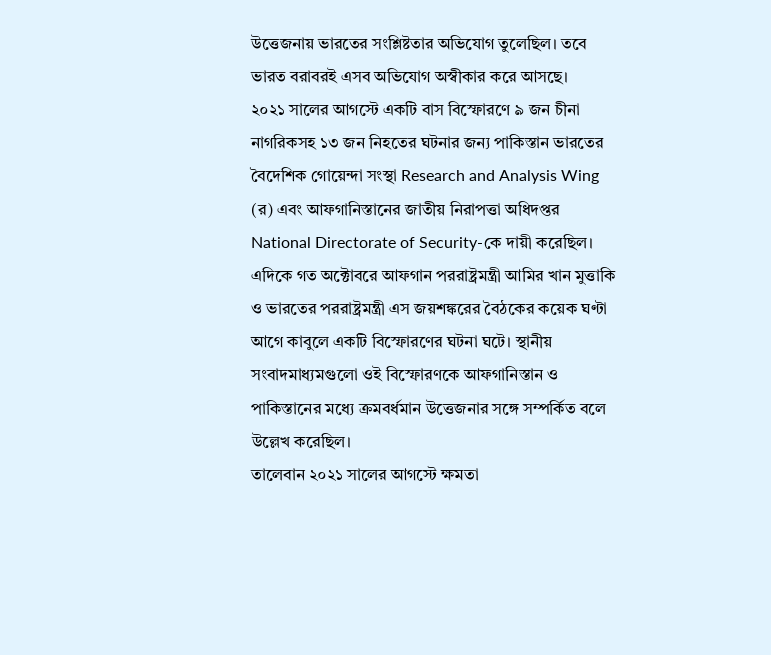উত্তেজনায় ভারতের সংশ্লিষ্টতার অভিযোগ তুলেছিল। তবে ভারত বরাবরই এসব অভিযোগ অস্বীকার করে আসছে।
২০২১ সালের আগস্টে একটি বাস বিস্ফোরণে ৯ জন চীনা নাগরিকসহ ১৩ জন নিহতের ঘটনার জন্য পাকিস্তান ভারতের বৈদেশিক গোয়েন্দা সংস্থা Research and Analysis Wing (র) এবং আফগানিস্তানের জাতীয় নিরাপত্তা অধিদপ্তর National Directorate of Security-কে দায়ী করেছিল।
এদিকে গত অক্টোবরে আফগান পররাষ্ট্রমন্ত্রী আমির খান মুত্তাকি ও ভারতের পররাষ্ট্রমন্ত্রী এস জয়শঙ্করের বৈঠকের কয়েক ঘণ্টা আগে কাবুলে একটি বিস্ফোরণের ঘটনা ঘটে। স্থানীয় সংবাদমাধ্যমগুলো ওই বিস্ফোরণকে আফগানিস্তান ও পাকিস্তানের মধ্যে ক্রমবর্ধমান উত্তেজনার সঙ্গে সম্পর্কিত বলে উল্লেখ করেছিল।
তালেবান ২০২১ সালের আগস্টে ক্ষমতা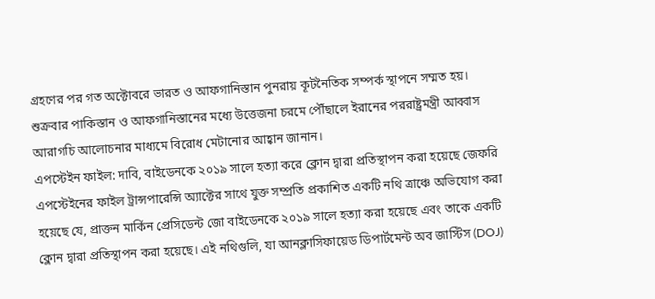গ্রহণের পর গত অক্টোবরে ভারত ও আফগানিস্তান পুনরায় কূটনৈতিক সম্পর্ক স্থাপনে সম্মত হয়।
শুক্রবার পাকিস্তান ও আফগানিস্তানের মধ্যে উত্তেজনা চরমে পৌঁছালে ইরানের পররাষ্ট্রমন্ত্রী আব্বাস আরাগচি আলোচনার মাধ্যমে বিরোধ মেটানোর আহ্বান জানান।
এপস্টেইন ফাইল: দাবি, বাইডেনকে ২০১৯ সালে হত্যা করে ক্লোন দ্বারা প্রতিস্থাপন করা হয়েছে জেফরি এপস্টেইনের ফাইল ট্রান্সপারেন্সি অ্যাক্টের সাথে যুক্ত সম্প্রতি প্রকাশিত একটি নথি ত্রাঞ্চে অভিযোগ করা হয়েছে যে, প্রাক্তন মার্কিন প্রেসিডেন্ট জো বাইডেনকে ২০১৯ সালে হত্যা করা হয়েছে এবং তাকে একটি ক্লোন দ্বারা প্রতিস্থাপন করা হয়েছে। এই নথিগুলি, যা আনক্লাসিফায়েড ডিপার্টমেন্ট অব জাস্টিস (DOJ)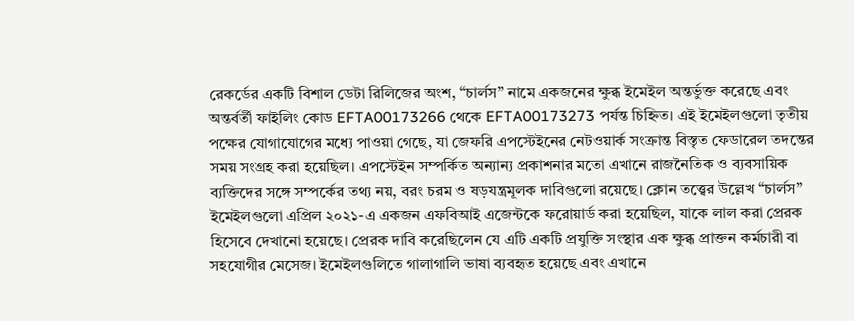রেকর্ডের একটি বিশাল ডেটা রিলিজের অংশ, “চার্লস” নামে একজনের ক্ষুব্ধ ইমেইল অন্তর্ভুক্ত করেছে এবং অন্তর্বর্তী ফাইলিং কোড EFTA00173266 থেকে EFTA00173273 পর্যন্ত চিহ্নিত। এই ইমেইলগুলো তৃতীয় পক্ষের যোগাযোগের মধ্যে পাওয়া গেছে, যা জেফরি এপস্টেইনের নেটওয়ার্ক সংক্রান্ত বিস্তৃত ফেডারেল তদন্তের সময় সংগ্রহ করা হয়েছিল। এপস্টেইন সম্পর্কিত অন্যান্য প্রকাশনার মতো এখানে রাজনৈতিক ও ব্যবসায়িক ব্যক্তিদের সঙ্গে সম্পর্কের তথ্য নয়, বরং চরম ও ষড়যন্ত্রমূলক দাবিগুলো রয়েছে। ক্লোন তত্ত্বের উল্লেখ “চার্লস” ইমেইলগুলো এপ্রিল ২০২১-এ একজন এফবিআই এজেন্টকে ফরোয়ার্ড করা হয়েছিল, যাকে লাল করা প্রেরক হিসেবে দেখানো হয়েছে। প্রেরক দাবি করেছিলেন যে এটি একটি প্রযুক্তি সংস্থার এক ক্ষুব্ধ প্রাক্তন কর্মচারী বা সহযোগীর মেসেজ। ইমেইলগুলিতে গালাগালি ভাষা ব্যবহৃত হয়েছে এবং এখানে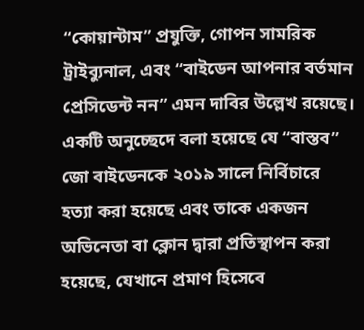“কোয়ান্টাম” প্রযুক্তি, গোপন সামরিক ট্রাইব্যুনাল, এবং “বাইডেন আপনার বর্তমান প্রেসিডেন্ট নন” এমন দাবির উল্লেখ রয়েছে। একটি অনুচ্ছেদে বলা হয়েছে যে “বাস্তব” জো বাইডেনকে ২০১৯ সালে নির্বিচারে হত্যা করা হয়েছে এবং তাকে একজন অভিনেতা বা ক্লোন দ্বারা প্রতিস্থাপন করা হয়েছে, যেখানে প্রমাণ হিসেবে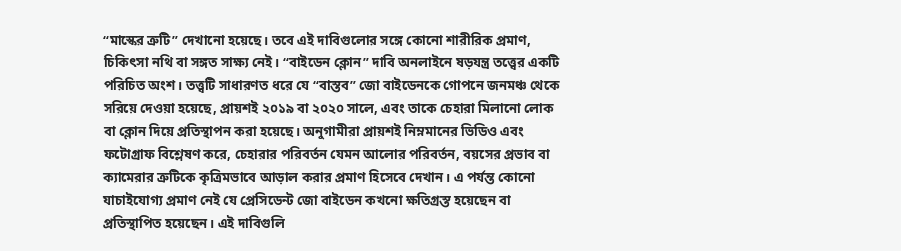“মাস্কের ত্রুটি” দেখানো হয়েছে। তবে এই দাবিগুলোর সঙ্গে কোনো শারীরিক প্রমাণ, চিকিৎসা নথি বা সঙ্গত সাক্ষ্য নেই। “বাইডেন ক্লোন” দাবি অনলাইনে ষড়যন্ত্র তত্ত্বের একটি পরিচিত অংশ। তত্ত্বটি সাধারণত ধরে যে “বাস্তব” জো বাইডেনকে গোপনে জনমঞ্চ থেকে সরিয়ে দেওয়া হয়েছে, প্রায়শই ২০১৯ বা ২০২০ সালে, এবং তাকে চেহারা মিলানো লোক বা ক্লোন দিয়ে প্রতিস্থাপন করা হয়েছে। অনুগামীরা প্রায়শই নিম্নমানের ভিডিও এবং ফটোগ্রাফ বিশ্লেষণ করে, চেহারার পরিবর্তন যেমন আলোর পরিবর্তন, বয়সের প্রভাব বা ক্যামেরার ত্রুটিকে কৃত্রিমভাবে আড়াল করার প্রমাণ হিসেবে দেখান। এ পর্যন্ত কোনো যাচাইযোগ্য প্রমাণ নেই যে প্রেসিডেন্ট জো বাইডেন কখনো ক্ষতিগ্রস্ত হয়েছেন বা প্রতিস্থাপিত হয়েছেন। এই দাবিগুলি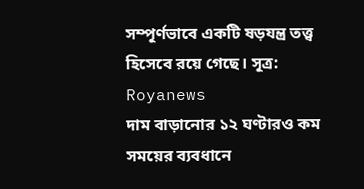সম্পূর্ণভাবে একটি ষড়যন্ত্র তত্ত্ব হিসেবে রয়ে গেছে। সূত্র: Royanews
দাম বাড়ানোর ১২ ঘণ্টারও কম সময়ের ব্যবধানে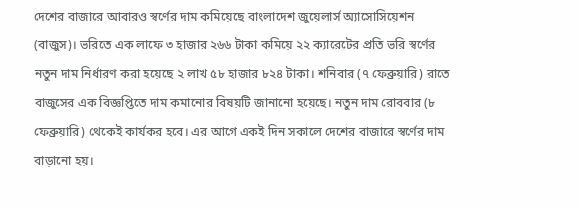দেশের বাজারে আবারও স্বর্ণের দাম কমিয়েছে বাংলাদেশ জুয়েলার্স অ্যাসোসিয়েশন (বাজুস)। ভরিতে এক লাফে ৩ হাজার ২৬৬ টাকা কমিয়ে ২২ ক্যারেটের প্রতি ভরি স্বর্ণের নতুন দাম নির্ধারণ করা হয়েছে ২ লাখ ৫৮ হাজার ৮২৪ টাকা। শনিবার (৭ ফেব্রুয়ারি) রাতে বাজুসের এক বিজ্ঞপ্তিতে দাম কমানোর বিষয়টি জানানো হয়েছে। নতুন দাম রোববার (৮ ফেব্রুয়ারি) থেকেই কার্যকর হবে। এর আগে একই দিন সকালে দেশের বাজারে স্বর্ণের দাম বাড়ানো হয়।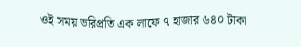ওই সময় ভরিপ্রতি এক লাফে ৭ হাজার ৬৪০ টাকা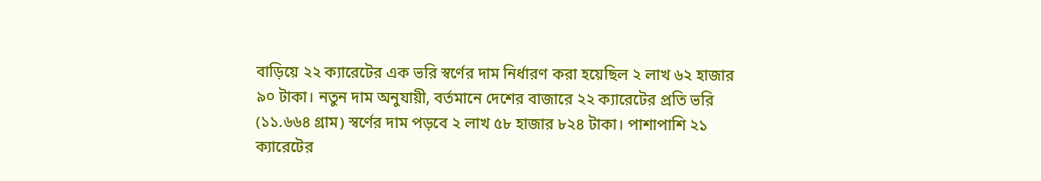বাড়িয়ে ২২ ক্যারেটের এক ভরি স্বর্ণের দাম নির্ধারণ করা হয়েছিল ২ লাখ ৬২ হাজার ৯০ টাকা। নতুন দাম অনুযায়ী, বর্তমানে দেশের বাজারে ২২ ক্যারেটের প্রতি ভরি (১১.৬৬৪ গ্রাম) স্বর্ণের দাম পড়বে ২ লাখ ৫৮ হাজার ৮২৪ টাকা। পাশাপাশি ২১ ক্যারেটের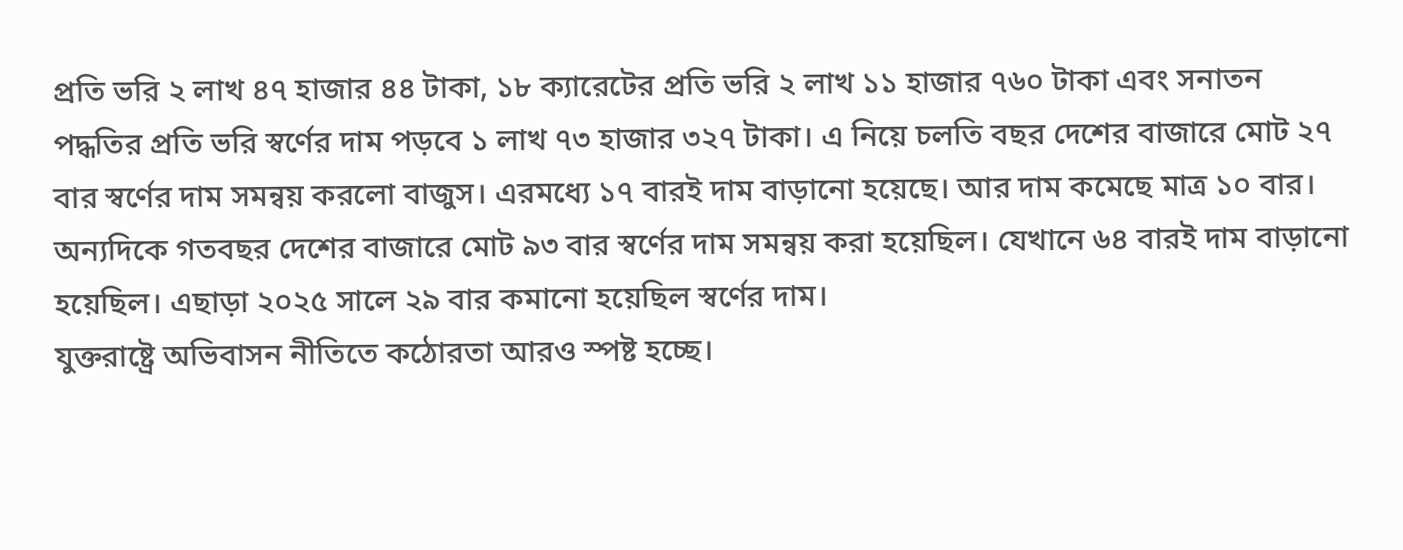প্রতি ভরি ২ লাখ ৪৭ হাজার ৪৪ টাকা, ১৮ ক্যারেটের প্রতি ভরি ২ লাখ ১১ হাজার ৭৬০ টাকা এবং সনাতন পদ্ধতির প্রতি ভরি স্বর্ণের দাম পড়বে ১ লাখ ৭৩ হাজার ৩২৭ টাকা। এ নিয়ে চলতি বছর দেশের বাজারে মোট ২৭ বার স্বর্ণের দাম সমন্বয় করলো বাজুস। এরমধ্যে ১৭ বারই দাম বাড়ানো হয়েছে। আর দাম কমেছে মাত্র ১০ বার। অন্যদিকে গতবছর দেশের বাজারে মোট ৯৩ বার স্বর্ণের দাম সমন্বয় করা হয়েছিল। যেখানে ৬৪ বারই দাম বাড়ানো হয়েছিল। এছাড়া ২০২৫ সালে ২৯ বার কমানো হয়েছিল স্বর্ণের দাম।
যুক্তরাষ্ট্রে অভিবাসন নীতিতে কঠোরতা আরও স্পষ্ট হচ্ছে।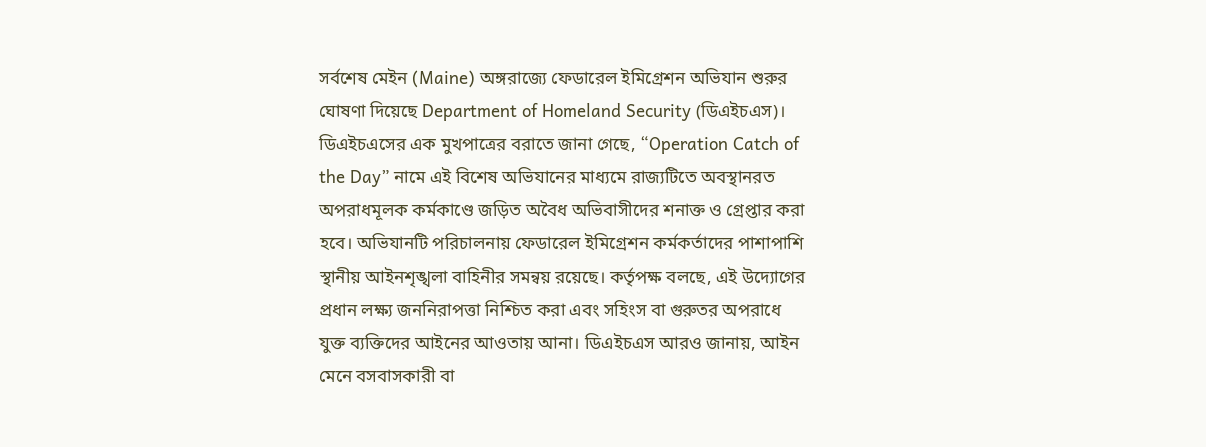সর্বশেষ মেইন (Maine) অঙ্গরাজ্যে ফেডারেল ইমিগ্রেশন অভিযান শুরুর ঘোষণা দিয়েছে Department of Homeland Security (ডিএইচএস)। ডিএইচএসের এক মুখপাত্রের বরাতে জানা গেছে, “Operation Catch of the Day” নামে এই বিশেষ অভিযানের মাধ্যমে রাজ্যটিতে অবস্থানরত অপরাধমূলক কর্মকাণ্ডে জড়িত অবৈধ অভিবাসীদের শনাক্ত ও গ্রেপ্তার করা হবে। অভিযানটি পরিচালনায় ফেডারেল ইমিগ্রেশন কর্মকর্তাদের পাশাপাশি স্থানীয় আইনশৃঙ্খলা বাহিনীর সমন্বয় রয়েছে। কর্তৃপক্ষ বলছে, এই উদ্যোগের প্রধান লক্ষ্য জননিরাপত্তা নিশ্চিত করা এবং সহিংস বা গুরুতর অপরাধে যুক্ত ব্যক্তিদের আইনের আওতায় আনা। ডিএইচএস আরও জানায়, আইন মেনে বসবাসকারী বা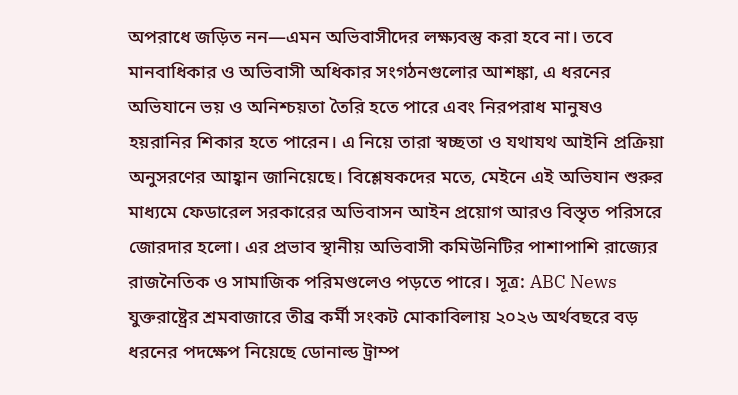অপরাধে জড়িত নন—এমন অভিবাসীদের লক্ষ্যবস্তু করা হবে না। তবে মানবাধিকার ও অভিবাসী অধিকার সংগঠনগুলোর আশঙ্কা, এ ধরনের অভিযানে ভয় ও অনিশ্চয়তা তৈরি হতে পারে এবং নিরপরাধ মানুষও হয়রানির শিকার হতে পারেন। এ নিয়ে তারা স্বচ্ছতা ও যথাযথ আইনি প্রক্রিয়া অনুসরণের আহ্বান জানিয়েছে। বিশ্লেষকদের মতে, মেইনে এই অভিযান শুরুর মাধ্যমে ফেডারেল সরকারের অভিবাসন আইন প্রয়োগ আরও বিস্তৃত পরিসরে জোরদার হলো। এর প্রভাব স্থানীয় অভিবাসী কমিউনিটির পাশাপাশি রাজ্যের রাজনৈতিক ও সামাজিক পরিমণ্ডলেও পড়তে পারে। সূত্র: ABC News
যুক্তরাষ্ট্রের শ্রমবাজারে তীব্র কর্মী সংকট মোকাবিলায় ২০২৬ অর্থবছরে বড় ধরনের পদক্ষেপ নিয়েছে ডোনাল্ড ট্রাম্প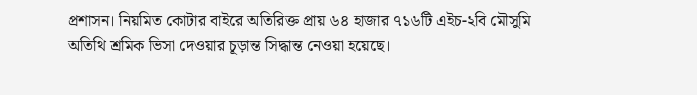প্রশাসন। নিয়মিত কোটার বাইরে অতিরিক্ত প্রায় ৬৪ হাজার ৭১৬টি এইচ-২বি মৌসুমি অতিথি শ্রমিক ভিসা দেওয়ার চূড়ান্ত সিদ্ধান্ত নেওয়া হয়েছে।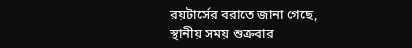রয়টার্সের বরাতে জানা গেছে, স্থানীয় সময় শুক্রবার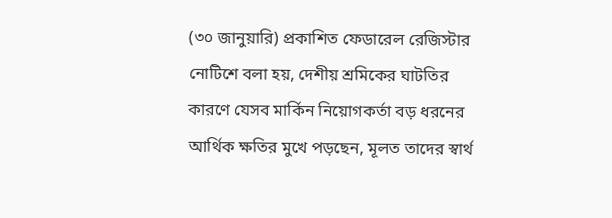(৩০ জানুয়ারি) প্রকাশিত ফেডারেল রেজিস্টার নোটিশে বলা হয়, দেশীয় শ্রমিকের ঘাটতির কারণে যেসব মার্কিন নিয়োগকর্তা বড় ধরনের আর্থিক ক্ষতির মুখে পড়ছেন, মূলত তাদের স্বার্থ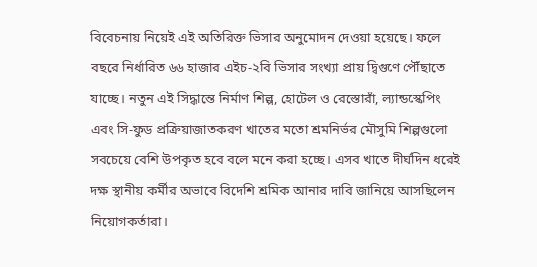বিবেচনায় নিয়েই এই অতিরিক্ত ভিসার অনুমোদন দেওয়া হয়েছে। ফলে বছরে নির্ধারিত ৬৬ হাজার এইচ-২বি ভিসার সংখ্যা প্রায় দ্বিগুণে পৌঁছাতে যাচ্ছে। নতুন এই সিদ্ধান্তে নির্মাণ শিল্প, হোটেল ও রেস্তোরাঁ, ল্যান্ডস্কেপিং এবং সি-ফুড প্রক্রিয়াজাতকরণ খাতের মতো শ্রমনির্ভর মৌসুমি শিল্পগুলো সবচেয়ে বেশি উপকৃত হবে বলে মনে করা হচ্ছে। এসব খাতে দীর্ঘদিন ধরেই দক্ষ স্থানীয় কর্মীর অভাবে বিদেশি শ্রমিক আনার দাবি জানিয়ে আসছিলেন নিয়োগকর্তারা।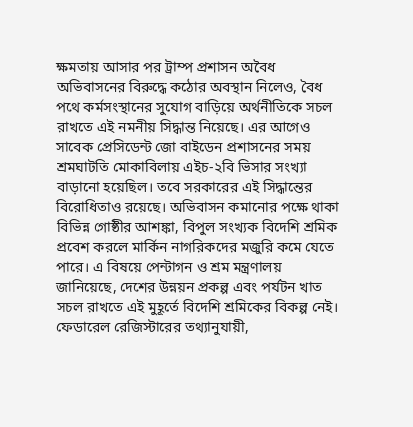ক্ষমতায় আসার পর ট্রাম্প প্রশাসন অবৈধ অভিবাসনের বিরুদ্ধে কঠোর অবস্থান নিলেও, বৈধ পথে কর্মসংস্থানের সুযোগ বাড়িয়ে অর্থনীতিকে সচল রাখতে এই নমনীয় সিদ্ধান্ত নিয়েছে। এর আগেও সাবেক প্রেসিডেন্ট জো বাইডেন প্রশাসনের সময় শ্রমঘাটতি মোকাবিলায় এইচ-২বি ভিসার সংখ্যা বাড়ানো হয়েছিল। তবে সরকারের এই সিদ্ধান্তের বিরোধিতাও রয়েছে। অভিবাসন কমানোর পক্ষে থাকা বিভিন্ন গোষ্ঠীর আশঙ্কা, বিপুল সংখ্যক বিদেশি শ্রমিক প্রবেশ করলে মার্কিন নাগরিকদের মজুরি কমে যেতে পারে। এ বিষয়ে পেন্টাগন ও শ্রম মন্ত্রণালয় জানিয়েছে, দেশের উন্নয়ন প্রকল্প এবং পর্যটন খাত সচল রাখতে এই মুহূর্তে বিদেশি শ্রমিকের বিকল্প নেই। ফেডারেল রেজিস্টারের তথ্যানুযায়ী,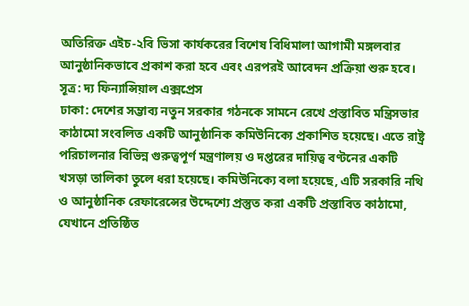অতিরিক্ত এইচ-২বি ভিসা কার্যকরের বিশেষ বিধিমালা আগামী মঙ্গলবার আনুষ্ঠানিকভাবে প্রকাশ করা হবে এবং এরপরই আবেদন প্রক্রিয়া শুরু হবে। সূত্র: দ্য ফিন্যান্সিয়াল এক্সপ্রেস
ঢাকা: দেশের সম্ভাব্য নতুন সরকার গঠনকে সামনে রেখে প্রস্তাবিত মন্ত্রিসভার কাঠামো সংবলিত একটি আনুষ্ঠানিক কমিউনিক্যে প্রকাশিত হয়েছে। এতে রাষ্ট্র পরিচালনার বিভিন্ন গুরুত্বপূর্ণ মন্ত্রণালয় ও দপ্তরের দায়িত্ব বণ্টনের একটি খসড়া তালিকা তুলে ধরা হয়েছে। কমিউনিক্যে বলা হয়েছে, এটি সরকারি নথি ও আনুষ্ঠানিক রেফারেন্সের উদ্দেশ্যে প্রস্তুত করা একটি প্রস্তাবিত কাঠামো, যেখানে প্রতিষ্ঠিত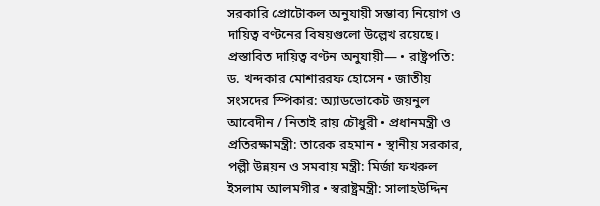সরকারি প্রোটোকল অনুযায়ী সম্ভাব্য নিয়োগ ও দায়িত্ব বণ্টনের বিষয়গুলো উল্লেখ রয়েছে। প্রস্তাবিত দায়িত্ব বণ্টন অনুযায়ী— • রাষ্ট্রপতি: ড. খন্দকার মোশাররফ হোসেন • জাতীয় সংসদের স্পিকার: অ্যাডভোকেট জয়নুল আবেদীন / নিতাই রায় চৌধুরী • প্রধানমন্ত্রী ও প্রতিরক্ষামন্ত্রী: তারেক রহমান • স্থানীয় সরকার, পল্লী উন্নয়ন ও সমবায় মন্ত্রী: মির্জা ফখরুল ইসলাম আলমগীর • স্বরাষ্ট্রমন্ত্রী: সালাহউদ্দিন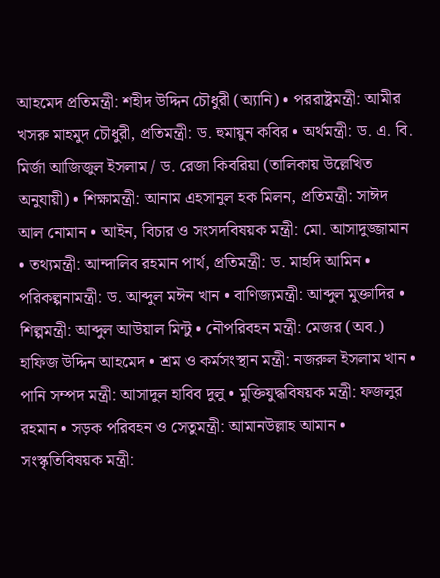আহমেদ প্রতিমন্ত্রী: শহীদ উদ্দিন চৌধুরী (অ্যানি) • পররাষ্ট্রমন্ত্রী: আমীর খসরু মাহমুদ চৌধুরী, প্রতিমন্ত্রী: ড. হুমায়ুন কবির • অর্থমন্ত্রী: ড. এ. বি. মির্জা আজিজুল ইসলাম / ড. রেজা কিবরিয়া (তালিকায় উল্লেখিত অনুযায়ী) • শিক্ষামন্ত্রী: আনাম এহসানুল হক মিলন, প্রতিমন্ত্রী: সাঈদ আল নোমান • আইন, বিচার ও সংসদবিষয়ক মন্ত্রী: মো. আসাদুজ্জামান • তথ্যমন্ত্রী: আন্দালিব রহমান পার্থ, প্রতিমন্ত্রী: ড. মাহদি আমিন • পরিকল্পনামন্ত্রী: ড. আব্দুল মঈন খান • বাণিজ্যমন্ত্রী: আব্দুল মুক্তাদির • শিল্পমন্ত্রী: আব্দুল আউয়াল মিন্টু • নৌপরিবহন মন্ত্রী: মেজর (অব.) হাফিজ উদ্দিন আহমেদ • শ্রম ও কর্মসংস্থান মন্ত্রী: নজরুল ইসলাম খান • পানি সম্পদ মন্ত্রী: আসাদুল হাবিব দুলু • মুক্তিযুদ্ধবিষয়ক মন্ত্রী: ফজলুর রহমান • সড়ক পরিবহন ও সেতুমন্ত্রী: আমানউল্লাহ আমান • সংস্কৃতিবিষয়ক মন্ত্রী: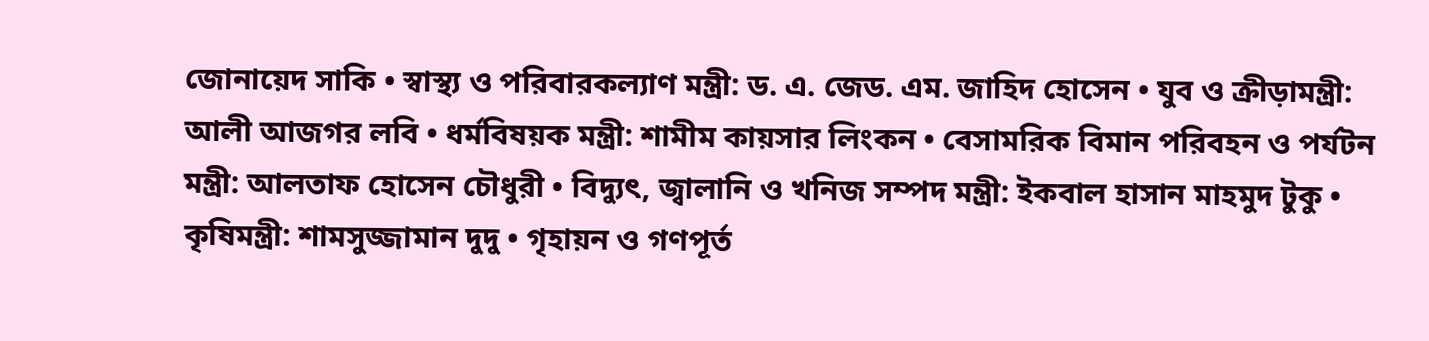জোনায়েদ সাকি • স্বাস্থ্য ও পরিবারকল্যাণ মন্ত্রী: ড. এ. জেড. এম. জাহিদ হোসেন • যুব ও ক্রীড়ামন্ত্রী: আলী আজগর লবি • ধর্মবিষয়ক মন্ত্রী: শামীম কায়সার লিংকন • বেসামরিক বিমান পরিবহন ও পর্যটন মন্ত্রী: আলতাফ হোসেন চৌধুরী • বিদ্যুৎ, জ্বালানি ও খনিজ সম্পদ মন্ত্রী: ইকবাল হাসান মাহমুদ টুকু • কৃষিমন্ত্রী: শামসুজ্জামান দুদু • গৃহায়ন ও গণপূর্ত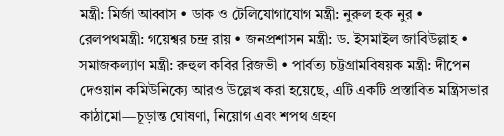মন্ত্রী: মির্জা আব্বাস • ডাক ও টেলিযোগাযোগ মন্ত্রী: নুরুল হক নুর • রেলপথমন্ত্রী: গয়েশ্বর চন্দ্র রায় • জনপ্রশাসন মন্ত্রী: ড. ইসমাইল জাবিউল্লাহ • সমাজকল্যাণ মন্ত্রী: রুহুল কবির রিজভী • পার্বত্য চট্টগ্রামবিষয়ক মন্ত্রী: দীপেন দেওয়ান কমিউনিক্যে আরও উল্লেখ করা হয়েছে, এটি একটি প্রস্তাবিত মন্ত্রিসভার কাঠামো—চূড়ান্ত ঘোষণা, নিয়োগ এবং শপথ গ্রহণ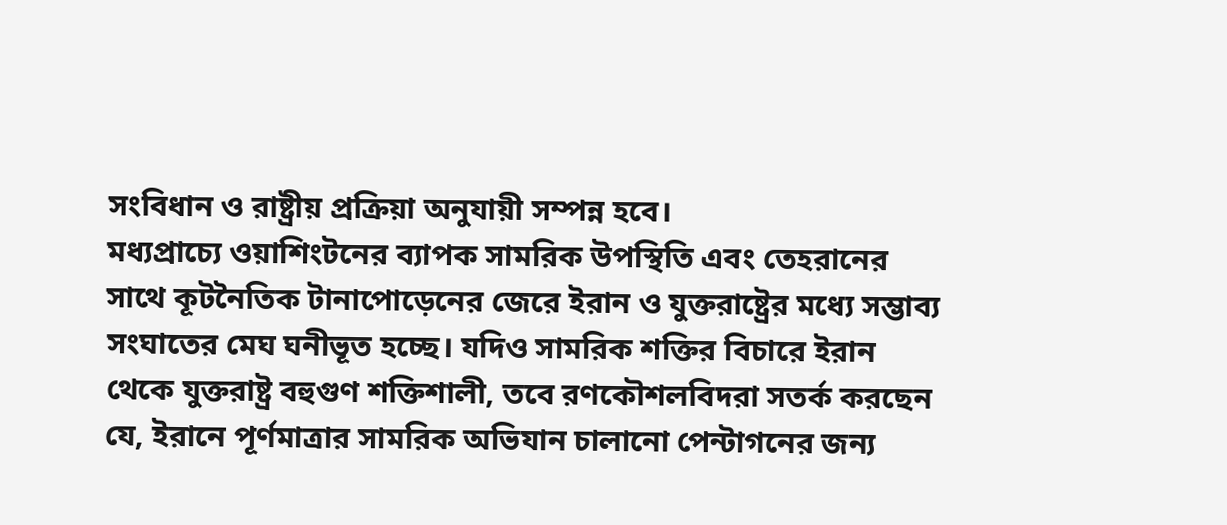সংবিধান ও রাষ্ট্রীয় প্রক্রিয়া অনুযায়ী সম্পন্ন হবে।
মধ্যপ্রাচ্যে ওয়াশিংটনের ব্যাপক সামরিক উপস্থিতি এবং তেহরানের সাথে কূটনৈতিক টানাপোড়েনের জেরে ইরান ও যুক্তরাষ্ট্রের মধ্যে সম্ভাব্য সংঘাতের মেঘ ঘনীভূত হচ্ছে। যদিও সামরিক শক্তির বিচারে ইরান থেকে যুক্তরাষ্ট্র বহুগুণ শক্তিশালী, তবে রণকৌশলবিদরা সতর্ক করছেন যে, ইরানে পূর্ণমাত্রার সামরিক অভিযান চালানো পেন্টাগনের জন্য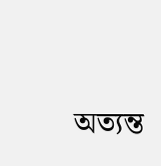অত্যন্ত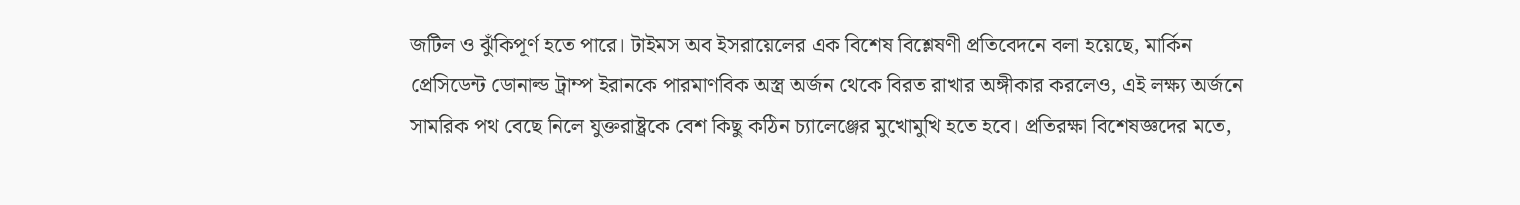জটিল ও ঝুঁকিপূর্ণ হতে পারে। টাইমস অব ইসরায়েলের এক বিশেষ বিশ্লেষণী প্রতিবেদনে বলা হয়েছে, মার্কিন প্রেসিডেন্ট ডোনাল্ড ট্রাম্প ইরানকে পারমাণবিক অস্ত্র অর্জন থেকে বিরত রাখার অঙ্গীকার করলেও, এই লক্ষ্য অর্জনে সামরিক পথ বেছে নিলে যুক্তরাষ্ট্রকে বেশ কিছু কঠিন চ্যালেঞ্জের মুখোমুখি হতে হবে। প্রতিরক্ষা বিশেষজ্ঞদের মতে,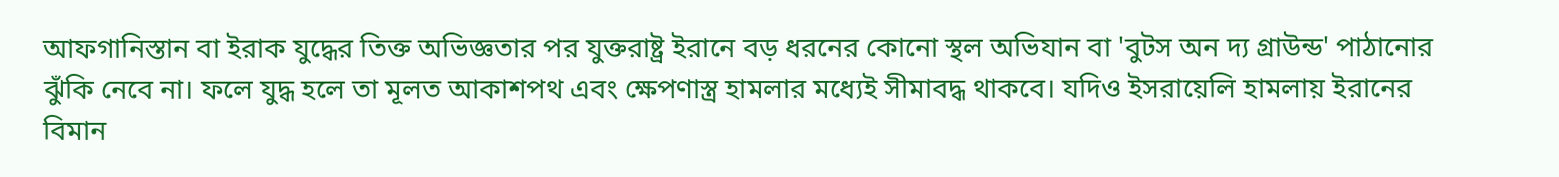আফগানিস্তান বা ইরাক যুদ্ধের তিক্ত অভিজ্ঞতার পর যুক্তরাষ্ট্র ইরানে বড় ধরনের কোনো স্থল অভিযান বা 'বুটস অন দ্য গ্রাউন্ড' পাঠানোর ঝুঁকি নেবে না। ফলে যুদ্ধ হলে তা মূলত আকাশপথ এবং ক্ষেপণাস্ত্র হামলার মধ্যেই সীমাবদ্ধ থাকবে। যদিও ইসরায়েলি হামলায় ইরানের বিমান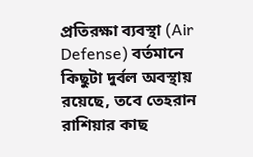প্রতিরক্ষা ব্যবস্থা (Air Defense) বর্তমানে কিছুটা দুর্বল অবস্থায় রয়েছে, তবে তেহরান রাশিয়ার কাছ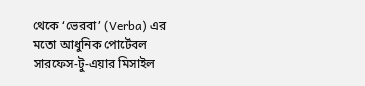থেকে ‘ভেরবা’ (Verba) এর মতো আধুনিক পোর্টেবল সারফেস-টু-এয়ার মিসাইল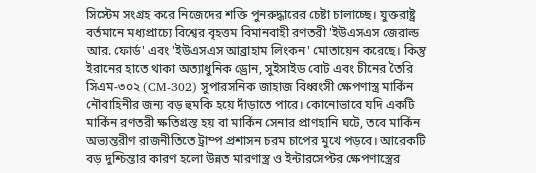সিস্টেম সংগ্রহ করে নিজেদের শক্তি পুনরুদ্ধারের চেষ্টা চালাচ্ছে। যুক্তরাষ্ট্র বর্তমানে মধ্যপ্রাচ্যে বিশ্বের বৃহত্তম বিমানবাহী রণতরী 'ইউএসএস জেরাল্ড আর. ফোর্ড' এবং 'ইউএসএস আব্রাহাম লিংকন' মোতায়েন করেছে। কিন্তু ইরানের হাতে থাকা অত্যাধুনিক ড্রোন, সুইসাইড বোট এবং চীনের তৈরি সিএম-৩০২ (CM-302) সুপারসনিক জাহাজ বিধ্বংসী ক্ষেপণাস্ত্র মার্কিন নৌবাহিনীর জন্য বড় হুমকি হয়ে দাঁড়াতে পারে। কোনোভাবে যদি একটি মার্কিন রণতরী ক্ষতিগ্রস্ত হয় বা মার্কিন সেনার প্রাণহানি ঘটে, তবে মার্কিন অভ্যন্তরীণ রাজনীতিতে ট্রাম্প প্রশাসন চরম চাপের মুখে পড়বে। আরেকটি বড় দুশ্চিন্তার কারণ হলো উন্নত মারণাস্ত্র ও ইন্টারসেপ্টর ক্ষেপণাস্ত্রের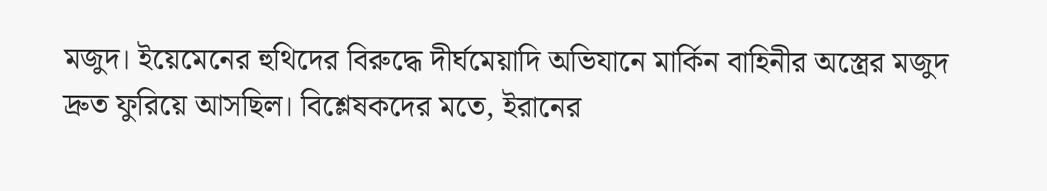মজুদ। ইয়েমেনের হুথিদের বিরুদ্ধে দীর্ঘমেয়াদি অভিযানে মার্কিন বাহিনীর অস্ত্রের মজুদ দ্রুত ফুরিয়ে আসছিল। বিশ্লেষকদের মতে, ইরানের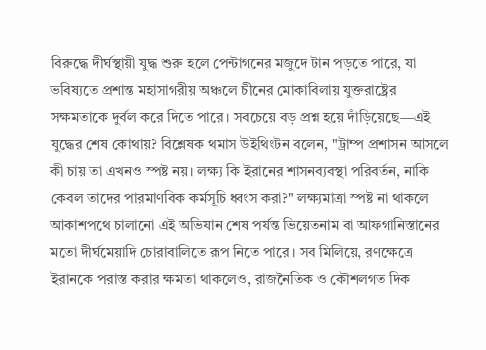বিরুদ্ধে দীর্ঘস্থায়ী যুদ্ধ শুরু হলে পেন্টাগনের মজুদে টান পড়তে পারে, যা ভবিষ্যতে প্রশান্ত মহাসাগরীয় অঞ্চলে চীনের মোকাবিলায় যুক্তরাষ্ট্রের সক্ষমতাকে দুর্বল করে দিতে পারে। সবচেয়ে বড় প্রশ্ন হয়ে দাঁড়িয়েছে—এই যুদ্ধের শেষ কোথায়? বিশ্লেষক থমাস উইথিংটন বলেন, "ট্রাম্প প্রশাসন আসলে কী চায় তা এখনও স্পষ্ট নয়। লক্ষ্য কি ইরানের শাসনব্যবস্থা পরিবর্তন, নাকি কেবল তাদের পারমাণবিক কর্মসূচি ধ্বংস করা?" লক্ষ্যমাত্রা স্পষ্ট না থাকলে আকাশপথে চালানো এই অভিযান শেষ পর্যন্ত ভিয়েতনাম বা আফগানিস্তানের মতো দীর্ঘমেয়াদি চোরাবালিতে রূপ নিতে পারে। সব মিলিয়ে, রণক্ষেত্রে ইরানকে পরাস্ত করার ক্ষমতা থাকলেও, রাজনৈতিক ও কৌশলগত দিক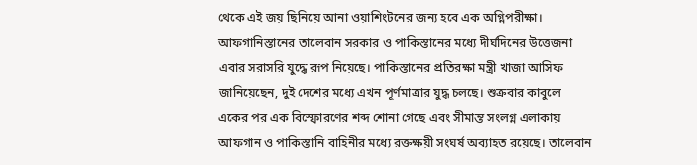থেকে এই জয় ছিনিয়ে আনা ওয়াশিংটনের জন্য হবে এক অগ্নিপরীক্ষা।
আফগানিস্তানের তালেবান সরকার ও পাকিস্তানের মধ্যে দীর্ঘদিনের উত্তেজনা এবার সরাসরি যুদ্ধে রূপ নিয়েছে। পাকিস্তানের প্রতিরক্ষা মন্ত্রী খাজা আসিফ জানিয়েছেন, দুই দেশের মধ্যে এখন পূর্ণমাত্রার যুদ্ধ চলছে। শুক্রবার কাবুলে একের পর এক বিস্ফোরণের শব্দ শোনা গেছে এবং সীমান্ত সংলগ্ন এলাকায় আফগান ও পাকিস্তানি বাহিনীর মধ্যে রক্তক্ষয়ী সংঘর্ষ অব্যাহত রয়েছে। তালেবান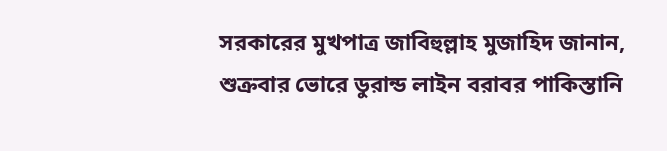সরকারের মুখপাত্র জাবিহুল্লাহ মুজাহিদ জানান, শুক্রবার ভোরে ডুরান্ড লাইন বরাবর পাকিস্তানি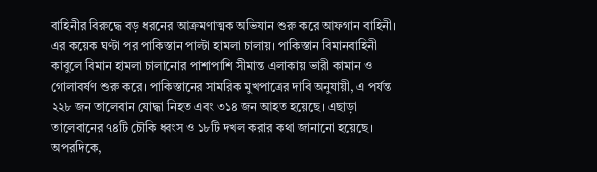বাহিনীর বিরুদ্ধে বড় ধরনের আক্রমণাত্মক অভিযান শুরু করে আফগান বাহিনী। এর কয়েক ঘণ্টা পর পাকিস্তান পাল্টা হামলা চালায়। পাকিস্তান বিমানবাহিনী কাবুলে বিমান হামলা চালানোর পাশাপাশি সীমান্ত এলাকায় ভারী কামান ও গোলাবর্ষণ শুরু করে। পাকিস্তানের সামরিক মুখপাত্রের দাবি অনুযায়ী, এ পর্যন্ত ২২৮ জন তালেবান যোদ্ধা নিহত এবং ৩১৪ জন আহত হয়েছে। এছাড়া তালেবানের ৭৪টি চৌকি ধ্বংস ও ১৮টি দখল করার কথা জানানো হয়েছে। অপরদিকে,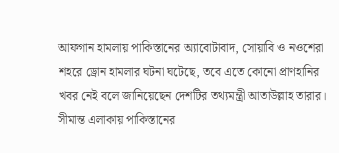আফগান হামলায় পাকিস্তানের অ্যাবোটাবাদ, সোয়াবি ও নওশেরা শহরে ড্রোন হামলার ঘটনা ঘটেছে, তবে এতে কোনো প্রাণহানির খবর নেই বলে জানিয়েছেন দেশটির তথ্যমন্ত্রী আতাউল্লাহ তারার। সীমান্ত এলাকায় পাকিস্তানের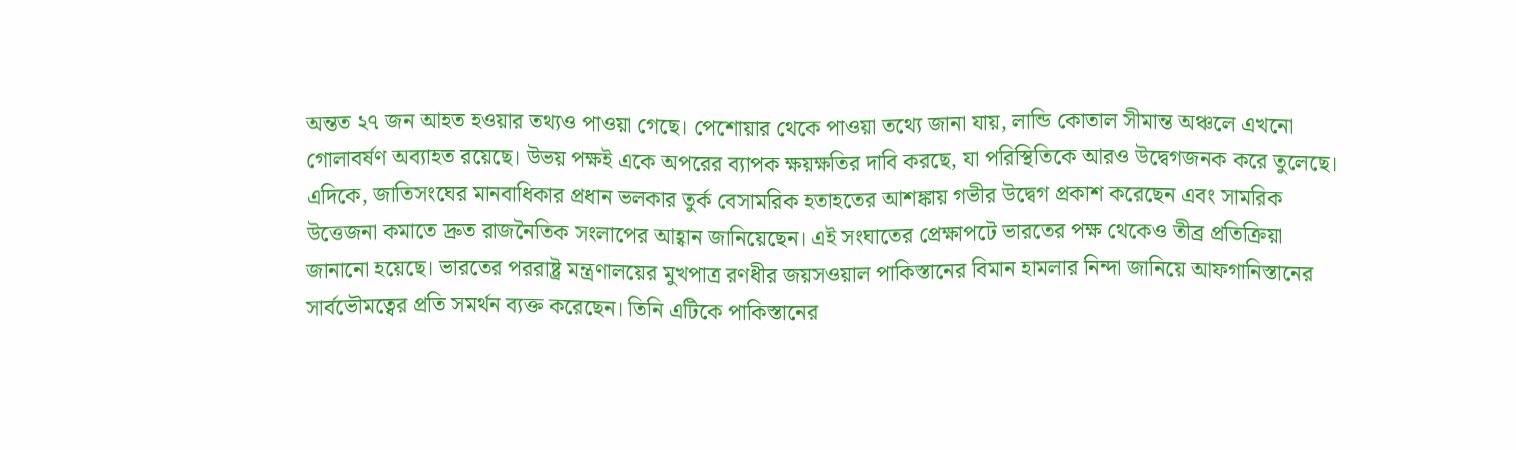অন্তত ২৭ জন আহত হওয়ার তথ্যও পাওয়া গেছে। পেশোয়ার থেকে পাওয়া তথ্যে জানা যায়, লান্ডি কোতাল সীমান্ত অঞ্চলে এখনো গোলাবর্ষণ অব্যাহত রয়েছে। উভয় পক্ষই একে অপরের ব্যাপক ক্ষয়ক্ষতির দাবি করছে, যা পরিস্থিতিকে আরও উদ্বেগজনক করে তুলেছে। এদিকে, জাতিসংঘের মানবাধিকার প্রধান ভলকার তুর্ক বেসামরিক হতাহতের আশঙ্কায় গভীর উদ্বেগ প্রকাশ করেছেন এবং সামরিক উত্তেজনা কমাতে দ্রুত রাজনৈতিক সংলাপের আহ্বান জানিয়েছেন। এই সংঘাতের প্রেক্ষাপটে ভারতের পক্ষ থেকেও তীব্র প্রতিক্রিয়া জানানো হয়েছে। ভারতের পররাষ্ট্র মন্ত্রণালয়ের মুখপাত্র রণধীর জয়সওয়াল পাকিস্তানের বিমান হামলার নিন্দা জানিয়ে আফগানিস্তানের সার্বভৌমত্বের প্রতি সমর্থন ব্যক্ত করেছেন। তিনি এটিকে পাকিস্তানের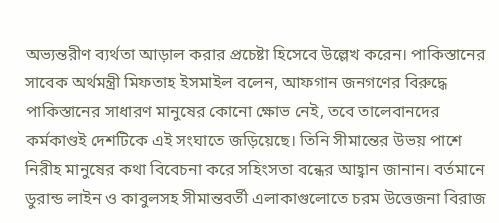অভ্যন্তরীণ ব্যর্থতা আড়াল করার প্রচেষ্টা হিসেবে উল্লেখ করেন। পাকিস্তানের সাবেক অর্থমন্ত্রী মিফতাহ ইসমাইল বলেন, আফগান জনগণের বিরুদ্ধে পাকিস্তানের সাধারণ মানুষের কোনো ক্ষোভ নেই, তবে তালেবানদের কর্মকাণ্ডই দেশটিকে এই সংঘাতে জড়িয়েছে। তিনি সীমান্তের উভয় পাশে নিরীহ মানুষের কথা বিবেচনা করে সহিংসতা বন্ধের আহ্বান জানান। বর্তমানে ডুরান্ড লাইন ও কাবুলসহ সীমান্তবর্তী এলাকাগুলোতে চরম উত্তেজনা বিরাজ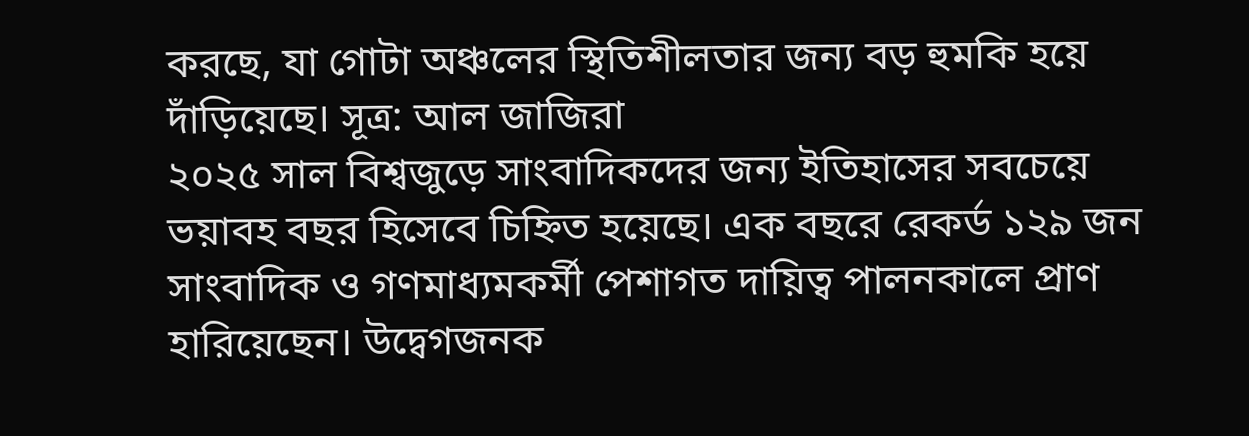করছে, যা গোটা অঞ্চলের স্থিতিশীলতার জন্য বড় হুমকি হয়ে দাঁড়িয়েছে। সূত্র: আল জাজিরা
২০২৫ সাল বিশ্বজুড়ে সাংবাদিকদের জন্য ইতিহাসের সবচেয়ে ভয়াবহ বছর হিসেবে চিহ্নিত হয়েছে। এক বছরে রেকর্ড ১২৯ জন সাংবাদিক ও গণমাধ্যমকর্মী পেশাগত দায়িত্ব পালনকালে প্রাণ হারিয়েছেন। উদ্বেগজনক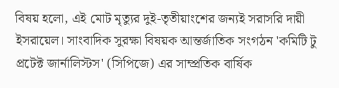বিষয় হলো, এই মোট মৃত্যুর দুই-তৃতীয়াংশের জন্যই সরাসরি দায়ী ইসরায়েল। সাংবাদিক সুরক্ষা বিষয়ক আন্তর্জাতিক সংগঠন 'কমিটি টু প্রটেক্ট জার্নালিস্টস' (সিপিজে) এর সাম্প্রতিক বার্ষিক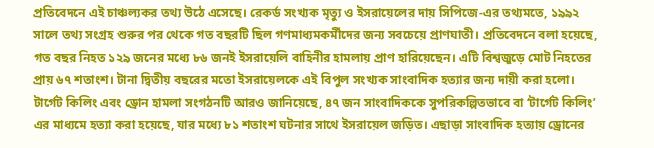প্রতিবেদনে এই চাঞ্চল্যকর তথ্য উঠে এসেছে। রেকর্ড সংখ্যক মৃত্যু ও ইসরায়েলের দায় সিপিজে-এর তথ্যমতে, ১৯৯২ সালে তথ্য সংগ্রহ শুরুর পর থেকে গত বছরটি ছিল গণমাধ্যমকর্মীদের জন্য সবচেয়ে প্রাণঘাতী। প্রতিবেদনে বলা হয়েছে, গত বছর নিহত ১২৯ জনের মধ্যে ৮৬ জনই ইসরায়েলি বাহিনীর হামলায় প্রাণ হারিয়েছেন। এটি বিশ্বজুড়ে মোট নিহতের প্রায় ৬৭ শতাংশ। টানা দ্বিতীয় বছরের মতো ইসরায়েলকে এই বিপুল সংখ্যক সাংবাদিক হত্যার জন্য দায়ী করা হলো। টার্গেট কিলিং এবং ড্রোন হামলা সংগঠনটি আরও জানিয়েছে, ৪৭ জন সাংবাদিককে সুপরিকল্পিতভাবে বা ‘টার্গেট কিলিং’ এর মাধ্যমে হত্যা করা হয়েছে, যার মধ্যে ৮১ শতাংশ ঘটনার সাথে ইসরায়েল জড়িত। এছাড়া সাংবাদিক হত্যায় ড্রোনের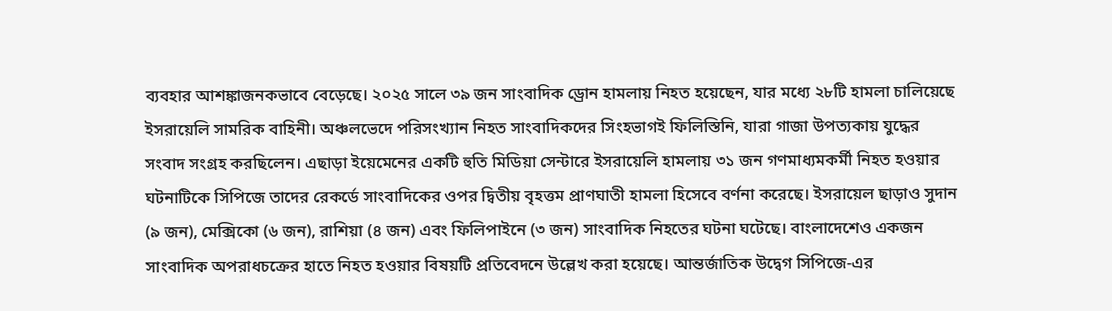ব্যবহার আশঙ্কাজনকভাবে বেড়েছে। ২০২৫ সালে ৩৯ জন সাংবাদিক ড্রোন হামলায় নিহত হয়েছেন, যার মধ্যে ২৮টি হামলা চালিয়েছে ইসরায়েলি সামরিক বাহিনী। অঞ্চলভেদে পরিসংখ্যান নিহত সাংবাদিকদের সিংহভাগই ফিলিস্তিনি, যারা গাজা উপত্যকায় যুদ্ধের সংবাদ সংগ্রহ করছিলেন। এছাড়া ইয়েমেনের একটি হুতি মিডিয়া সেন্টারে ইসরায়েলি হামলায় ৩১ জন গণমাধ্যমকর্মী নিহত হওয়ার ঘটনাটিকে সিপিজে তাদের রেকর্ডে সাংবাদিকের ওপর দ্বিতীয় বৃহত্তম প্রাণঘাতী হামলা হিসেবে বর্ণনা করেছে। ইসরায়েল ছাড়াও সুদান (৯ জন), মেক্সিকো (৬ জন), রাশিয়া (৪ জন) এবং ফিলিপাইনে (৩ জন) সাংবাদিক নিহতের ঘটনা ঘটেছে। বাংলাদেশেও একজন সাংবাদিক অপরাধচক্রের হাতে নিহত হওয়ার বিষয়টি প্রতিবেদনে উল্লেখ করা হয়েছে। আন্তর্জাতিক উদ্বেগ সিপিজে-এর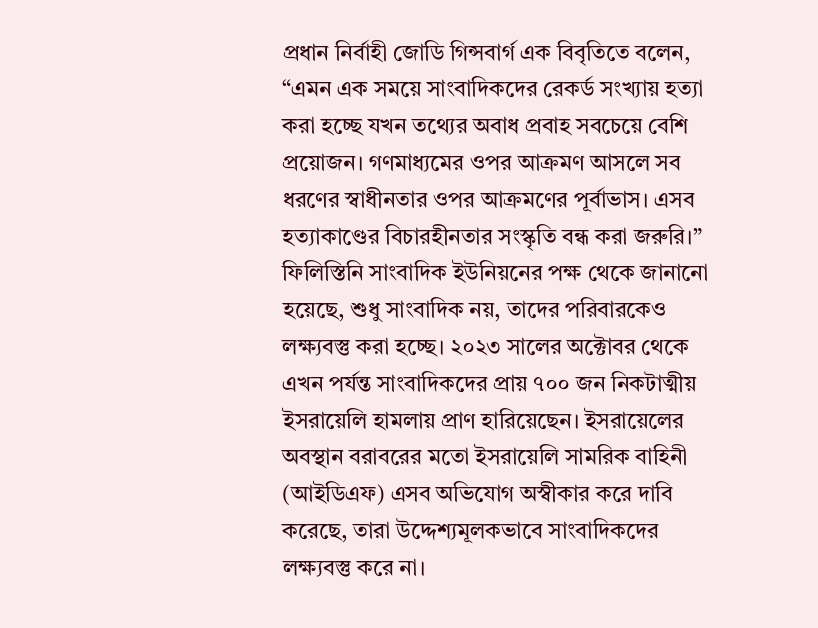প্রধান নির্বাহী জোডি গিন্সবার্গ এক বিবৃতিতে বলেন, “এমন এক সময়ে সাংবাদিকদের রেকর্ড সংখ্যায় হত্যা করা হচ্ছে যখন তথ্যের অবাধ প্রবাহ সবচেয়ে বেশি প্রয়োজন। গণমাধ্যমের ওপর আক্রমণ আসলে সব ধরণের স্বাধীনতার ওপর আক্রমণের পূর্বাভাস। এসব হত্যাকাণ্ডের বিচারহীনতার সংস্কৃতি বন্ধ করা জরুরি।” ফিলিস্তিনি সাংবাদিক ইউনিয়নের পক্ষ থেকে জানানো হয়েছে, শুধু সাংবাদিক নয়, তাদের পরিবারকেও লক্ষ্যবস্তু করা হচ্ছে। ২০২৩ সালের অক্টোবর থেকে এখন পর্যন্ত সাংবাদিকদের প্রায় ৭০০ জন নিকটাত্মীয় ইসরায়েলি হামলায় প্রাণ হারিয়েছেন। ইসরায়েলের অবস্থান বরাবরের মতো ইসরায়েলি সামরিক বাহিনী (আইডিএফ) এসব অভিযোগ অস্বীকার করে দাবি করেছে, তারা উদ্দেশ্যমূলকভাবে সাংবাদিকদের লক্ষ্যবস্তু করে না।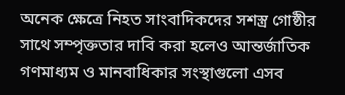অনেক ক্ষেত্রে নিহত সাংবাদিকদের সশস্ত্র গোষ্ঠীর সাথে সম্পৃক্ততার দাবি করা হলেও আন্তর্জাতিক গণমাধ্যম ও মানবাধিকার সংস্থাগুলো এসব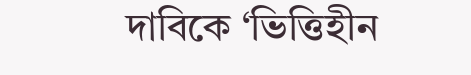দাবিকে ‘ভিত্তিহীন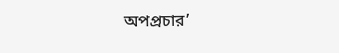অপপ্রচার’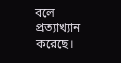বলে প্রত্যাখ্যান করেছে।